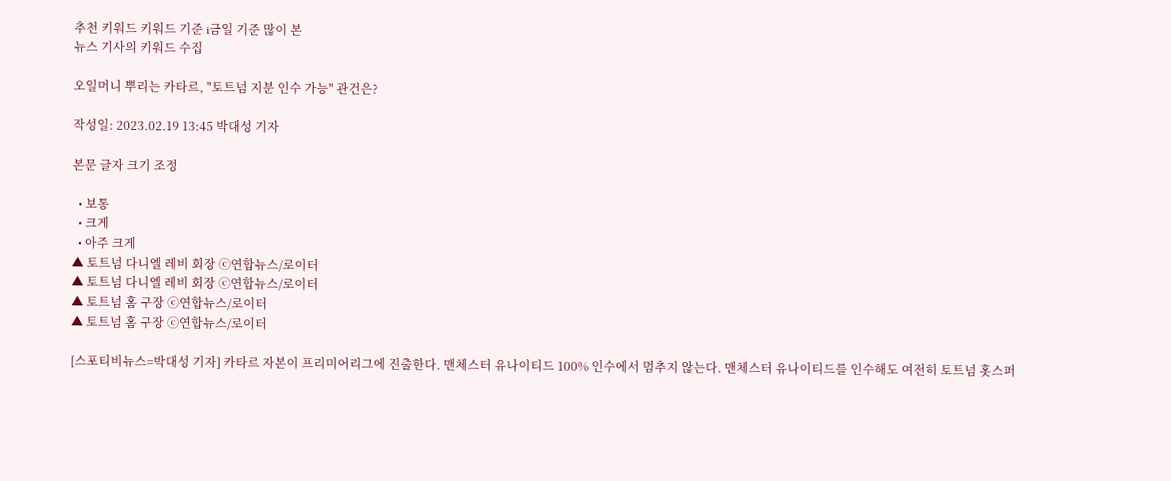추천 키워드 키워드 기준 i금일 기준 많이 본
뉴스 기사의 키워드 수집

오일머니 뿌리는 카타르, "토트넘 지분 인수 가능" 관건은?

작성일: 2023.02.19 13:45 박대성 기자

본문 글자 크기 조정

  • 보통
  • 크게
  • 아주 크게
▲ 토트넘 다니엘 레비 회장 ⓒ연합뉴스/로이터
▲ 토트넘 다니엘 레비 회장 ⓒ연합뉴스/로이터
▲ 토트넘 홈 구장 ⓒ연합뉴스/로이터
▲ 토트넘 홈 구장 ⓒ연합뉴스/로이터

[스포티비뉴스=박대성 기자] 카타르 자본이 프리미어리그에 진출한다. 맨체스터 유나이티드 100% 인수에서 멈추지 않는다. 맨체스터 유나이티드를 인수해도 여전히 토트넘 홋스퍼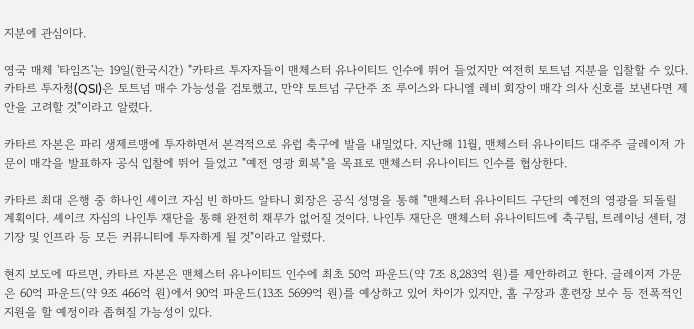지분에 관심이다.

영국 매체 '타임즈'는 19일(한국시간) "카타르 투자자들이 맨체스터 유나이티드 인수에 뛰어 들었지만 여전히 토트넘 지분을 입찰할 수 있다. 카타르 투자청(QSI)은 토트넘 매수 가능성을 검토했고, 만약 토트넘 구단주 조 루이스와 다니엘 레비 회장이 매각 의사 신호를 보낸다면 제안을 고려할 것"이라고 알렸다.

카타르 자본은 파리 생제르맹에 투자하면서 본격적으로 유럽 축구에 발을 내밀었다. 지난해 11월, 맨체스터 유나이티드 대주주 글레이저 가문이 매각을 발표하자 공식 입찰에 뛰어 들었고 "예전 영광 회복"을 목표로 맨체스터 유나이티드 인수를 협상한다.

카타르 최대 은행 중 하나인 셰이크 자심 빈 하마드 알타니 회장은 공식 성명을 통해 "맨체스터 유나이티드 구단의 예전의 영광을 되돌릴 계획이다. 셰이크 자심의 나인투 재단을 통해 완전히 채무가 없어질 것이다. 나인투 재단은 맨체스터 유나이티드에 축구팀, 트레이닝 센터, 경기장 및 인프라 등 모든 커뮤니티에 투자하게 될 것"이라고 알렸다.

현지 보도에 따르면, 카타르 자본은 맨체스터 유나이티드 인수에 최초 50억 파운드(약 7조 8,283억 원)를 제안하려고 한다. 글레이저 가문은 60억 파운드(약 9조 466억 원)에서 90억 파운드(13조 5699억 원)를 예상하고 있어 차이가 있지만, 홈 구장과 훈련장 보수 등 전폭적인 지원을 할 예정이라 좁혀질 가능성이 있다.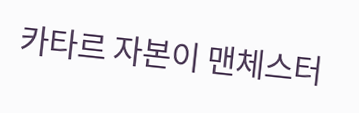카타르 자본이 맨체스터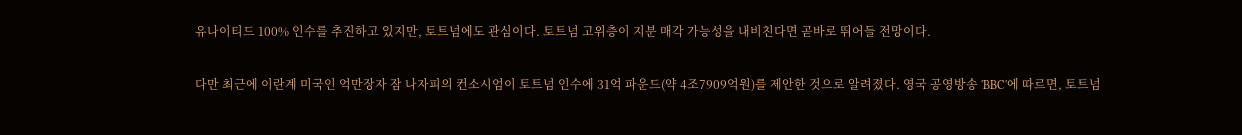유나이티드 100% 인수를 추진하고 있지만, 토트넘에도 관심이다. 토트넘 고위층이 지분 매각 가능성을 내비친다면 곧바로 뛰어들 전망이다.

다만 최근에 이란계 미국인 억만장자 잠 나자피의 컨소시엄이 토트넘 인수에 31억 파운드(약 4조7909억원)를 제안한 것으로 알려졌다. 영국 공영방송 'BBC'에 따르면, 토트넘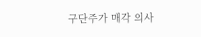구단주가 매각 의사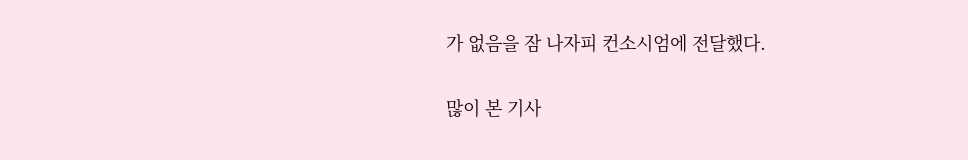가 없음을 잠 나자피 컨소시엄에 전달했다.

많이 본 기사